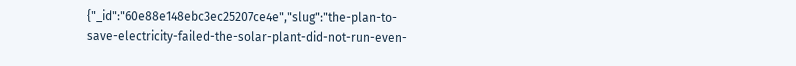{"_id":"60e88e148ebc3ec25207ce4e","slug":"the-plan-to-save-electricity-failed-the-solar-plant-did-not-run-even-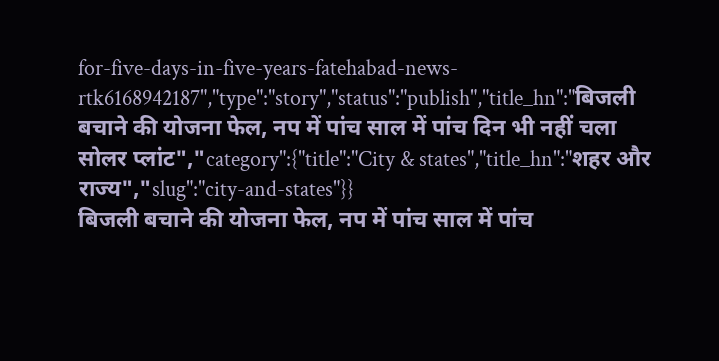for-five-days-in-five-years-fatehabad-news-rtk6168942187","type":"story","status":"publish","title_hn":"बिजली बचाने की योजना फेल, नप में पांच साल में पांच दिन भी नहीं चला सोलर प्लांट","category":{"title":"City & states","title_hn":"शहर और राज्य","slug":"city-and-states"}}
बिजली बचाने की योजना फेल, नप में पांच साल में पांच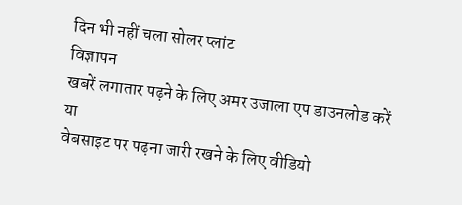दिन भी नहीं चला सोलर प्लांट
विज्ञापन
खबरें लगातार पढ़ने के लिए अमर उजाला एप डाउनलोड करें
या
वेबसाइट पर पढ़ना जारी रखने के लिए वीडियो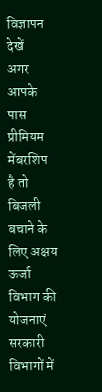विज्ञापन देखें
अगर आपके पास प्रीमियम मेंबरशिप है तो
बिजली बचाने के लिए अक्षय ऊर्जा विभाग की योजनाएं सरकारी विभागों में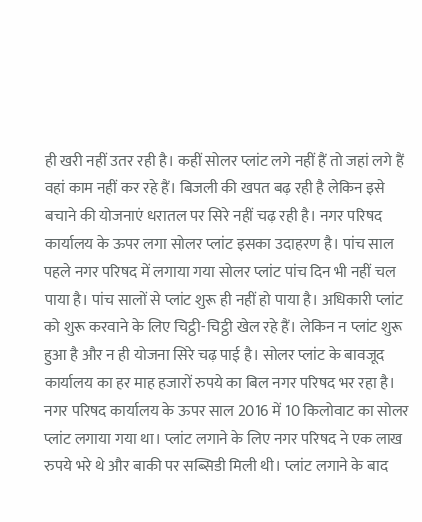ही खरी नहीं उतर रही है। कहीं सोलर प्लांट लगे नहीं हैं तो जहां लगे हैं वहां काम नहीं कर रहे हैं। बिजली की खपत बढ़ रही है लेकिन इसे बचाने की योजनाएं धरातल पर सिरे नहीं चढ़ रही है। नगर परिषद कार्यालय के ऊपर लगा सोलर प्लांट इसका उदाहरण है। पांच साल पहले नगर परिषद में लगाया गया सोलर प्लांट पांच दिन भी नहीं चल पाया है। पांच सालों से प्लांट शुरू ही नहीं हो पाया है। अधिकारी प्लांट को शुरू करवाने के लिए चिट्ठी-चिट्ठी खेल रहे हैं। लेकिन न प्लांट शुरू हुआ है और न ही योजना सिरे चढ़ पाई है। सोलर प्लांट के बावजूद कार्यालय का हर माह हजारों रुपये का बिल नगर परिषद भर रहा है।
नगर परिषद कार्यालय के ऊपर साल 2016 में 10 किलोवाट का सोलर प्लांट लगाया गया था। प्लांट लगाने के लिए नगर परिषद ने एक लाख रुपये भरे थे और बाकी पर सब्सिडी मिली थी। प्लांट लगाने के बाद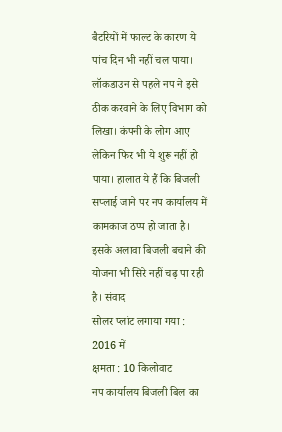बैटरियों में फाल्ट के कारण ये पांच दिन भी नहीं चल पाया। लॉकडाउन से पहले नप ने इसे ठीक करवाने के लिए विभाग को लिखा। कंपनी के लोग आए लेकिन फिर भी ये शुरू नहीं हो पाया। हालात ये हैं कि बिजली सप्लाई जाने पर नप कार्यालय में कामकाज ठप्प हो जाता है। इसके अलावा बिजली बचाने की योजना भी सिरे नहीं चढ़ पा रही है। संवाद
सोलर प्लांट लगाया गया : 2016 में
क्षमता : 10 किलोवाट
नप कार्यालय बिजली बिल का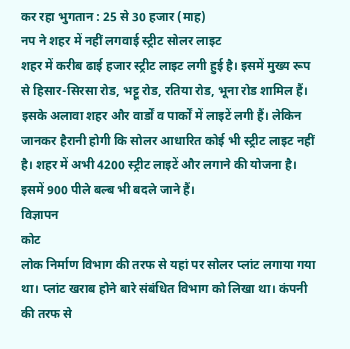कर रहा भुगतान : 25 से 30 हजार (माह)
नप ने शहर में नहीं लगवाई स्ट्रीट सोलर लाइट
शहर में करीब ढाई हजार स्ट्रीट लाइट लगी हुई है। इसमें मुख्य रूप से हिसार-सिरसा रोड, भट्टू रोड, रतिया रोड, भूना रोड शामिल हैं। इसके अलावा शहर और वार्डों व पार्कों में लाइटें लगी हैं। लेकिन जानकर हैरानी होगी कि सोलर आधारित कोई भी स्ट्रीट लाइट नहीं है। शहर में अभी 4200 स्ट्रीट लाइटें और लगाने की योजना है। इसमें 900 पीले बल्ब भी बदले जाने हैं।
विज्ञापन
कोट
लोक निर्माण विभाग की तरफ से यहां पर सोलर प्लांट लगाया गया था। प्लांट खराब होने बारे संबंधित विभाग को लिखा था। कंपनी की तरफ से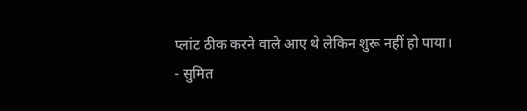प्लांट ठीक करने वाले आए थे लेकिन शुरू नहीं हो पाया।
- सुमित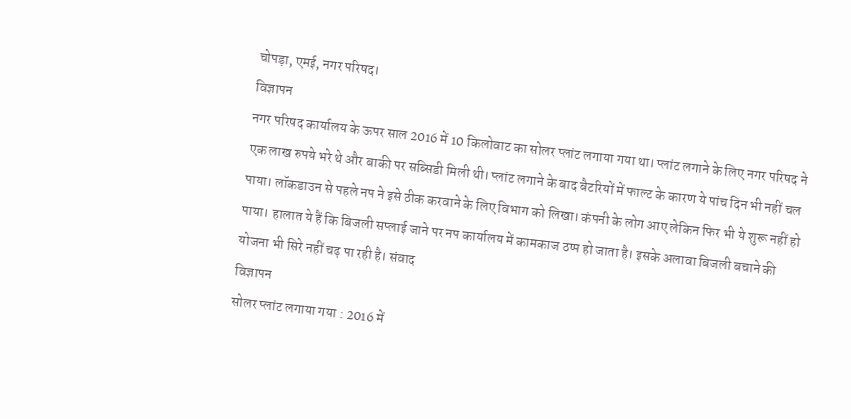चोपड़ा, एमई, नगर परिषद।
विज्ञापन
नगर परिषद कार्यालय के ऊपर साल 2016 में 10 किलोवाट का सोलर प्लांट लगाया गया था। प्लांट लगाने के लिए नगर परिषद ने एक लाख रुपये भरे थे और बाकी पर सब्सिडी मिली थी। प्लांट लगाने के बाद बैटरियों में फाल्ट के कारण ये पांच दिन भी नहीं चल पाया। लॉकडाउन से पहले नप ने इसे ठीक करवाने के लिए विभाग को लिखा। कंपनी के लोग आए लेकिन फिर भी ये शुरू नहीं हो पाया। हालात ये हैं कि बिजली सप्लाई जाने पर नप कार्यालय में कामकाज ठप्प हो जाता है। इसके अलावा बिजली बचाने की योजना भी सिरे नहीं चढ़ पा रही है। संवाद
विज्ञापन
सोलर प्लांट लगाया गया : 2016 में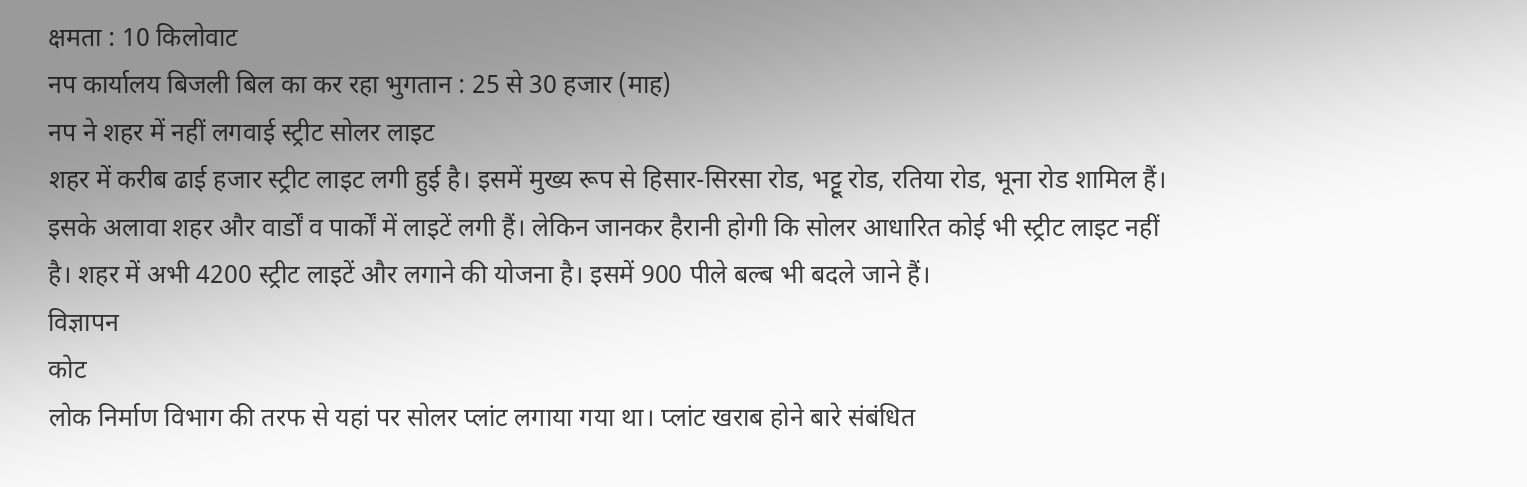क्षमता : 10 किलोवाट
नप कार्यालय बिजली बिल का कर रहा भुगतान : 25 से 30 हजार (माह)
नप ने शहर में नहीं लगवाई स्ट्रीट सोलर लाइट
शहर में करीब ढाई हजार स्ट्रीट लाइट लगी हुई है। इसमें मुख्य रूप से हिसार-सिरसा रोड, भट्टू रोड, रतिया रोड, भूना रोड शामिल हैं। इसके अलावा शहर और वार्डों व पार्कों में लाइटें लगी हैं। लेकिन जानकर हैरानी होगी कि सोलर आधारित कोई भी स्ट्रीट लाइट नहीं है। शहर में अभी 4200 स्ट्रीट लाइटें और लगाने की योजना है। इसमें 900 पीले बल्ब भी बदले जाने हैं।
विज्ञापन
कोट
लोक निर्माण विभाग की तरफ से यहां पर सोलर प्लांट लगाया गया था। प्लांट खराब होने बारे संबंधित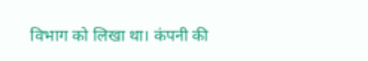विभाग को लिखा था। कंपनी की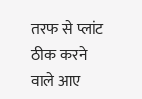तरफ से प्लांट ठीक करने वाले आए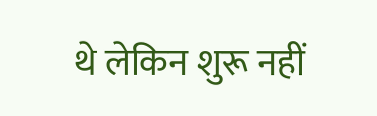थे लेकिन शुरू नहीं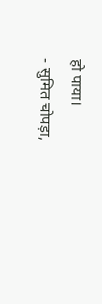हो पाया।
- सुमित चोपड़ा,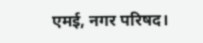एमई, नगर परिषद।